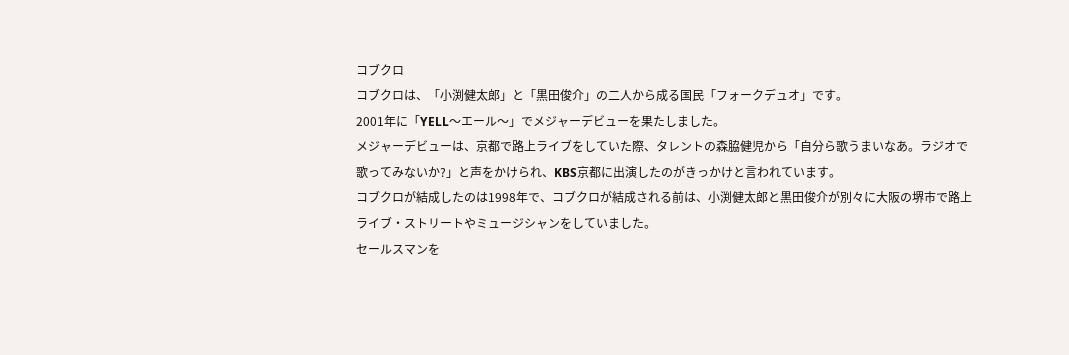コブクロ
コブクロは、「小渕健太郎」と「黒田俊介」の二人から成る国民「フォークデュオ」です。
2001年に「YELL〜エール〜」でメジャーデビューを果たしました。
メジャーデビューは、京都で路上ライブをしていた際、タレントの森脇健児から「自分ら歌うまいなあ。ラジオで歌ってみないか?」と声をかけられ、KBS京都に出演したのがきっかけと言われています。
コブクロが結成したのは1998年で、コブクロが結成される前は、小渕健太郎と黒田俊介が別々に大阪の堺市で路上ライブ・ストリートやミュージシャンをしていました。
セールスマンを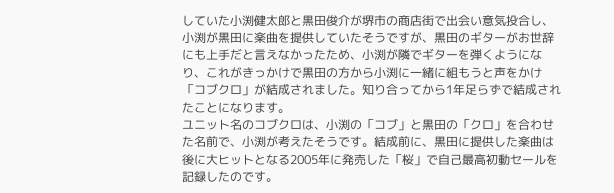していた小渕健太郎と黒田俊介が堺市の商店街で出会い意気投合し、小渕が黒田に楽曲を提供していたそうですが、黒田のギターがお世辞にも上手だと言えなかったため、小渕が隣でギターを弾くようになり、これがきっかけで黒田の方から小渕に一緒に組もうと声をかけ「コブクロ」が結成されました。知り合ってから1年足らずで結成されたことになります。
ユニット名のコブクロは、小渕の「コブ」と黒田の「クロ」を合わせた名前で、小渕が考えたそうです。結成前に、黒田に提供した楽曲は後に大ヒットとなる2005年に発売した「桜」で自己最高初動セールを記録したのです。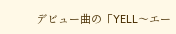デビュー曲の「YELL〜エー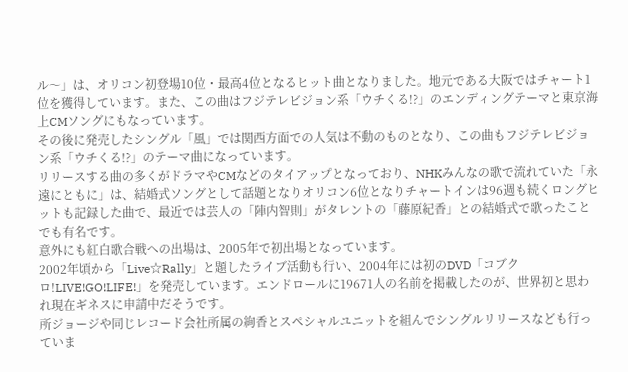ル〜」は、オリコン初登場10位・最高4位となるヒット曲となりました。地元である大阪ではチャート1位を獲得しています。また、この曲はフジテレビジョン系「ウチくる!?」のエンディングテーマと東京海上CMソングにもなっています。
その後に発売したシングル「風」では関西方面での人気は不動のものとなり、この曲もフジテレビジョン系「ウチくる!?」のテーマ曲になっています。
リリースする曲の多くがドラマやCMなどのタイアップとなっており、NHKみんなの歌で流れていた「永遠にともに」は、結婚式ソングとして話題となりオリコン6位となりチャートインは96週も続くロングヒットも記録した曲で、最近では芸人の「陣内智則」がタレントの「藤原紀香」との結婚式で歌ったことでも有名です。
意外にも紅白歌合戦への出場は、2005年で初出場となっています。
2002年頃から「Live☆Rally」と題したライブ活動も行い、2004年には初のDVD「コブクロ!LIVE!GO!LIFE!」を発売しています。エンドロールに19671人の名前を掲載したのが、世界初と思われ現在ギネスに申請中だそうです。
所ジョージや同じレコード会社所属の絢香とスペシャルユニットを組んでシングルリリースなども行っていま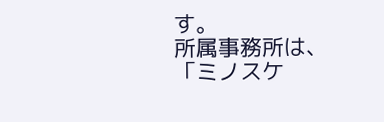す。
所属事務所は、「ミノスケ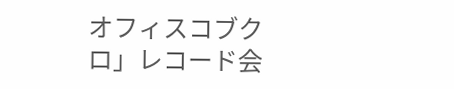オフィスコブクロ」レコード会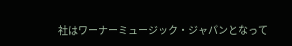社はワーナーミュージック・ジャパンとなって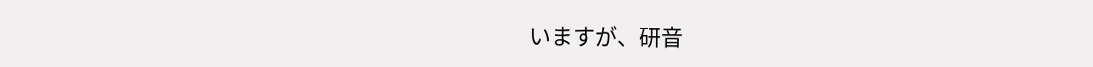いますが、研音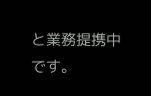と業務提携中です。